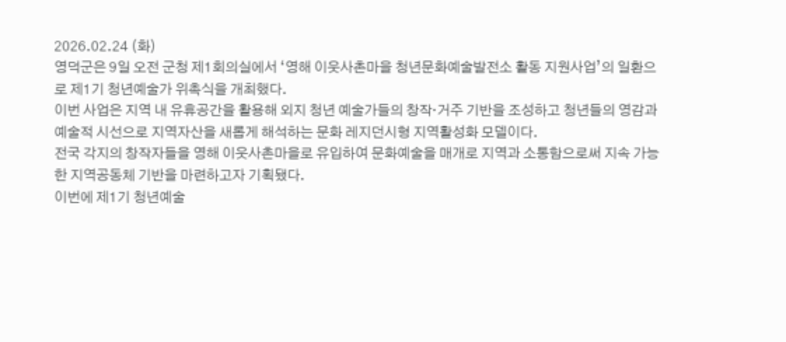2026.02.24 (화)
영덕군은 9일 오전 군청 제1회의실에서 ‘영해 이웃사촌마을 청년문화예술발전소 활동 지원사업’의 일환으로 제1기 청년예술가 위촉식을 개최했다.
이번 사업은 지역 내 유휴공간을 활용해 외지 청년 예술가들의 창작·거주 기반을 조성하고 청년들의 영감과 예술적 시선으로 지역자산을 새롭게 해석하는 문화 레지던시형 지역활성화 모델이다.
전국 각지의 창작자들을 영해 이웃사촌마을로 유입하여 문화예술을 매개로 지역과 소통함으로써 지속 가능한 지역공동체 기반을 마련하고자 기획됐다.
이번에 제1기 청년예술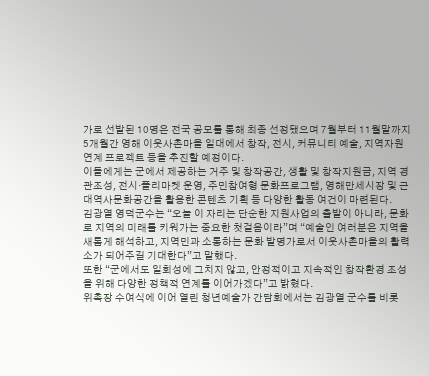가로 선발된 10명은 전국 공모를 통해 최종 선정됐으며 7월부터 11월말까지 5개월간 영해 이웃사촌마을 일대에서 창작, 전시, 커뮤니티 예술, 지역자원 연계 프로젝트 등을 추진할 예정이다.
이들에게는 군에서 제공하는 거주 및 창작공간, 생활 및 창작지원금, 지역 경관조성, 전시·플리마켓 운영, 주민참여형 문화프로그램, 영해만세시장 및 근대역사문화공간을 활용한 콘텐츠 기획 등 다양한 활동 여건이 마련된다.
김광열 영덕군수는 “오늘 이 자리는 단순한 지원사업의 출발이 아니라, 문화로 지역의 미래를 키워가는 중요한 첫걸음이라”며 “예술인 여러분은 지역을 새롭게 해석하고, 지역민과 소통하는 문화 발명가로서 이웃사촌마을의 활력소가 되어주길 기대한다”고 말했다.
또한 “군에서도 일회성에 그치지 않고, 안정적이고 지속적인 창작환경 조성을 위해 다양한 정책적 연계를 이어가겠다”고 밝혔다.
위촉장 수여식에 이어 열린 청년예술가 간담회에서는 김광열 군수를 비롯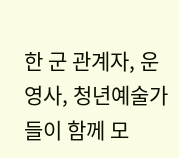한 군 관계자, 운영사, 청년예술가들이 함께 모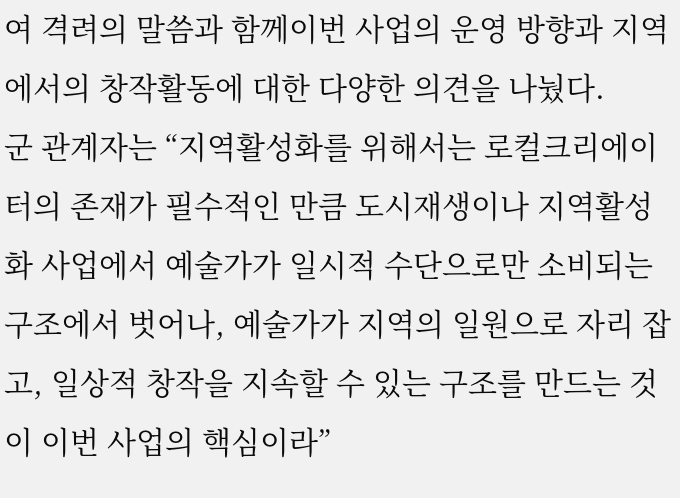여 격려의 말씀과 함께이번 사업의 운영 방향과 지역에서의 창작활동에 대한 다양한 의견을 나눴다.
군 관계자는 “지역활성화를 위해서는 로컬크리에이터의 존재가 필수적인 만큼 도시재생이나 지역활성화 사업에서 예술가가 일시적 수단으로만 소비되는 구조에서 벗어나, 예술가가 지역의 일원으로 자리 잡고, 일상적 창작을 지속할 수 있는 구조를 만드는 것이 이번 사업의 핵심이라”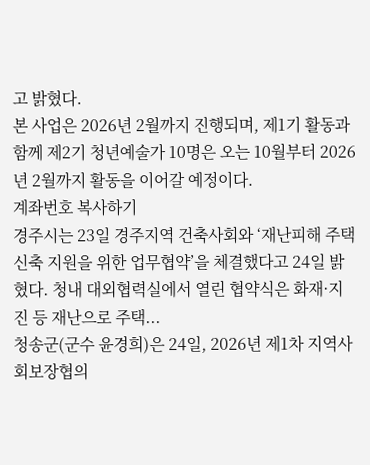고 밝혔다.
본 사업은 2026년 2월까지 진행되며, 제1기 활동과 함께 제2기 청년예술가 10명은 오는 10월부터 2026년 2월까지 활동을 이어갈 예정이다.
계좌번호 복사하기
경주시는 23일 경주지역 건축사회와 ‘재난피해 주택 신축 지원을 위한 업무협약’을 체결했다고 24일 밝혔다. 청내 대외협력실에서 열린 협약식은 화재·지진 등 재난으로 주택...
청송군(군수 윤경희)은 24일, 2026년 제1차 지역사회보장협의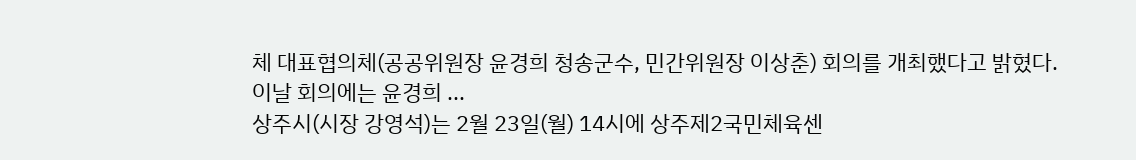체 대표협의체(공공위원장 윤경희 청송군수, 민간위원장 이상춘) 회의를 개최했다고 밝혔다. 이날 회의에는 윤경희 ...
상주시(시장 강영석)는 2월 23일(월) 14시에 상주제2국민체육센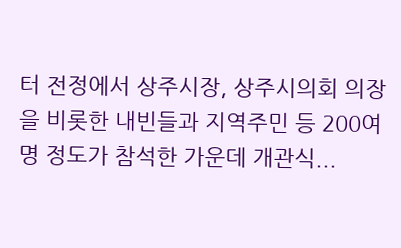터 전정에서 상주시장, 상주시의회 의장을 비롯한 내빈들과 지역주민 등 200여 명 정도가 참석한 가운데 개관식...